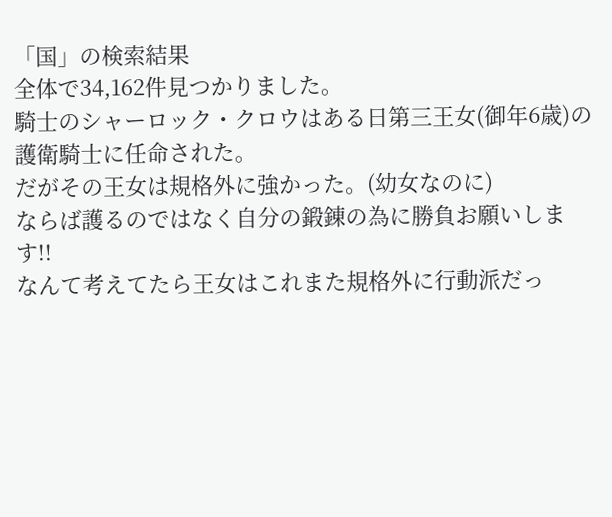「国」の検索結果
全体で34,162件見つかりました。
騎士のシャーロック・クロウはある日第三王女(御年6歳)の護衛騎士に任命された。
だがその王女は規格外に強かった。(幼女なのに)
ならば護るのではなく自分の鍛錬の為に勝負お願いします!!
なんて考えてたら王女はこれまた規格外に行動派だっ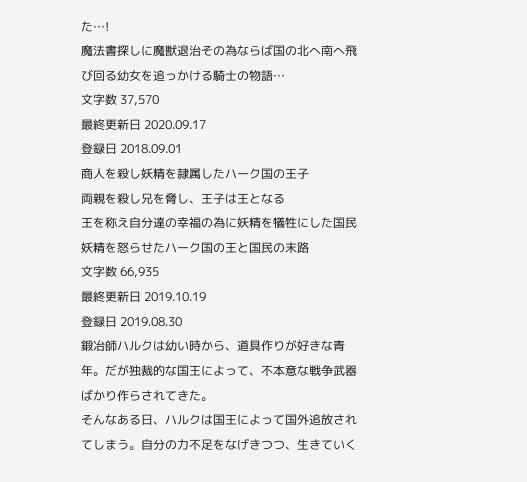た…!
魔法書探しに魔獣退治その為ならば国の北へ南へ飛び回る幼女を追っかける騎士の物語…
文字数 37,570
最終更新日 2020.09.17
登録日 2018.09.01
商人を殺し妖精を隷属したハーク国の王子
両親を殺し兄を脅し、王子は王となる
王を称え自分達の幸福の為に妖精を犠牲にした国民
妖精を怒らせたハーク国の王と国民の末路
文字数 66,935
最終更新日 2019.10.19
登録日 2019.08.30
鍛冶師ハルクは幼い時から、道具作りが好きな青年。だが独裁的な国王によって、不本意な戦争武器ばかり作らされてきた。
そんなある日、ハルクは国王によって国外追放されてしまう。自分の力不足をなげきつつ、生きていく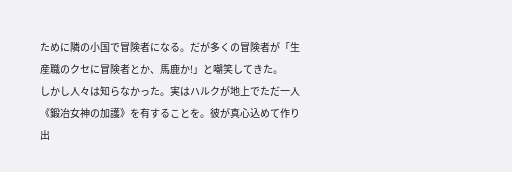ために隣の小国で冒険者になる。だが多くの冒険者が「生産職のクセに冒険者とか、馬鹿か!」と嘲笑してきた。
しかし人々は知らなかった。実はハルクが地上でただ一人《鍛冶女神の加護》を有することを。彼が真心込めて作り出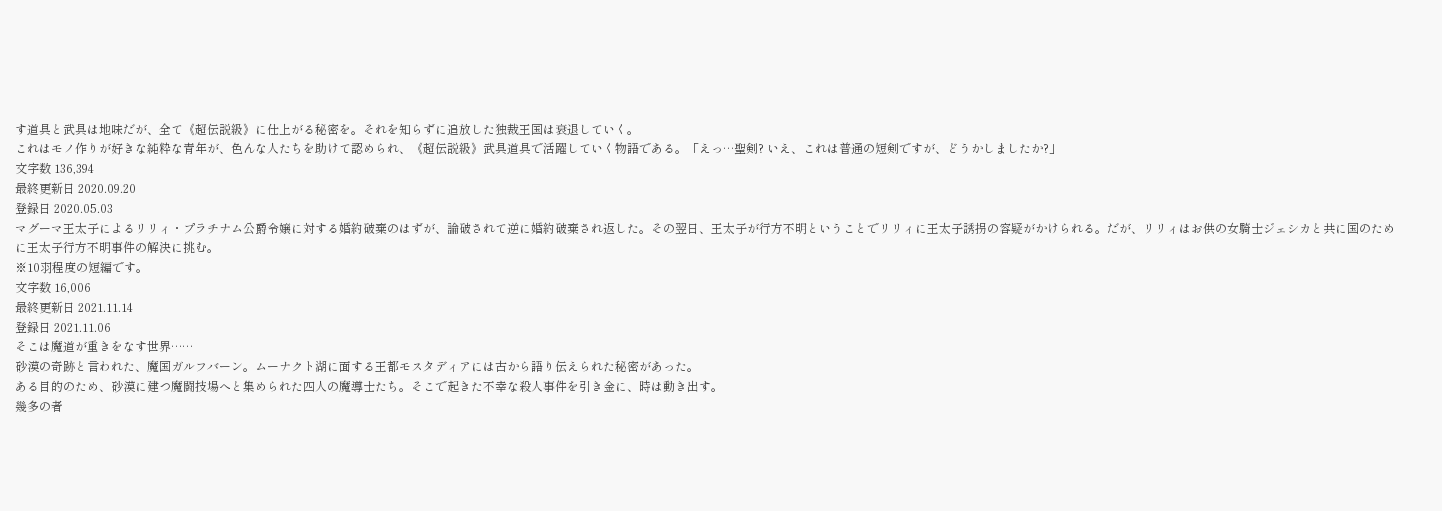す道具と武具は地味だが、全て《超伝説級》に仕上がる秘密を。それを知らずに追放した独裁王国は衰退していく。
これはモノ作りが好きな純粋な青年が、色んな人たちを助けて認められ、《超伝説級》武具道具で活躍していく物語である。「えっ…聖剣? いえ、これは普通の短剣ですが、どうかしましたか?」
文字数 136,394
最終更新日 2020.09.20
登録日 2020.05.03
マグーマ王太子によるリリィ・プラチナム公爵令嬢に対する婚約破棄のはずが、論破されて逆に婚約破棄され返した。その翌日、王太子が行方不明ということでリリィに王太子誘拐の容疑がかけられる。だが、リリィはお供の女騎士ジェシカと共に国のために王太子行方不明事件の解決に挑む。
※10羽程度の短編です。
文字数 16,006
最終更新日 2021.11.14
登録日 2021.11.06
そこは魔道が重きをなす世界……
砂漠の奇跡と言われた、魔国ガルフバーン。ムーナクト湖に面する王都モスタディアには古から語り伝えられた秘密があった。
ある目的のため、砂漠に建つ魔闘技場へと集められた四人の魔導士たち。そこで起きた不幸な殺人事件を引き金に、時は動き出す。
幾多の者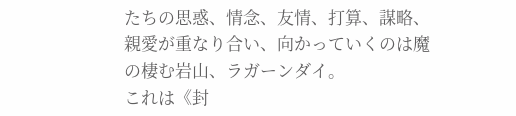たちの思惑、情念、友情、打算、謀略、親愛が重なり合い、向かっていくのは魔の棲む岩山、ラガーンダイ。
これは《封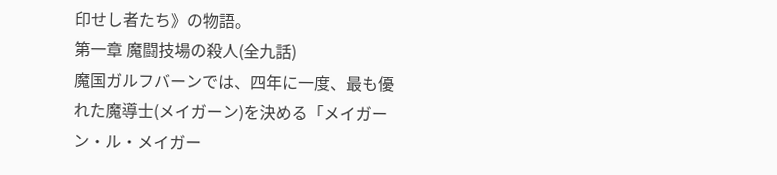印せし者たち》の物語。
第一章 魔闘技場の殺人(全九話)
魔国ガルフバーンでは、四年に一度、最も優れた魔導士(メイガーン)を決める「メイガーン・ル・メイガー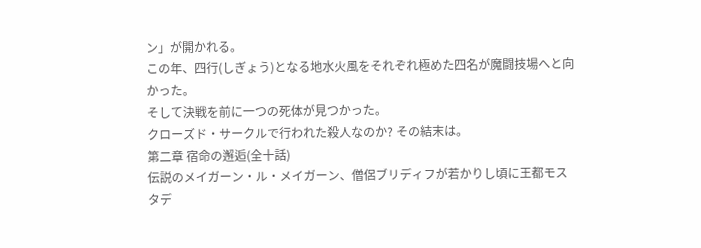ン」が開かれる。
この年、四行(しぎょう)となる地水火風をそれぞれ極めた四名が魔闘技場へと向かった。
そして決戦を前に一つの死体が見つかった。
クローズド・サークルで行われた殺人なのか? その結末は。
第二章 宿命の邂逅(全十話)
伝説のメイガーン・ル・メイガーン、僧侶ブリディフが若かりし頃に王都モスタデ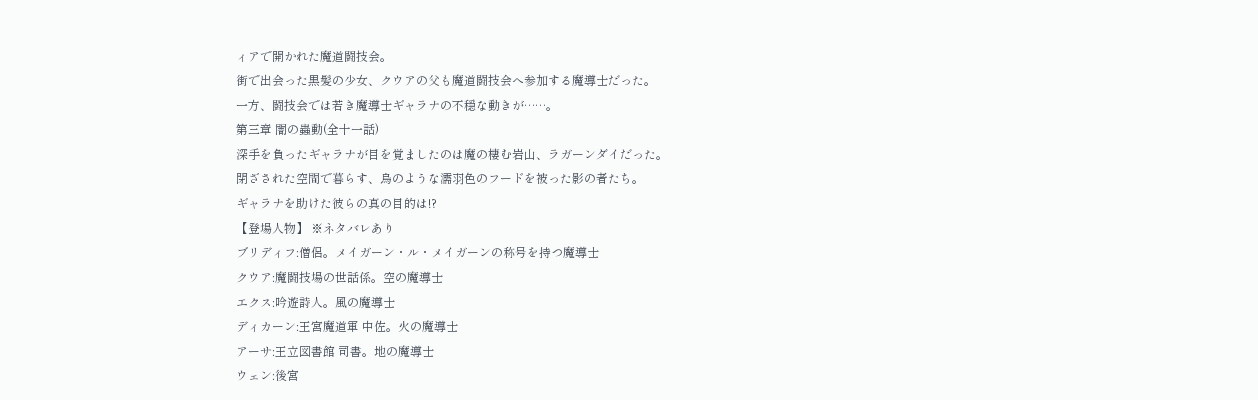ィアで開かれた魔道闘技会。
街で出会った黒髪の少女、クウアの父も魔道闘技会へ参加する魔導士だった。
一方、闘技会では若き魔導士ギャラナの不穏な動きが……。
第三章 闇の蟲動(全十一話)
深手を負ったギャラナが目を覚ましたのは魔の棲む岩山、ラガーンダイだった。
閉ざされた空間で暮らす、烏のような濡羽色のフードを被った影の者たち。
ギャラナを助けた彼らの真の目的は!?
【登場人物】 ※ネタバレあり
ブリディフ:僧侶。メイガーン・ル・メイガーンの称号を持つ魔導士
クウア:魔闘技場の世話係。空の魔導士
エクス:吟遊詩人。風の魔導士
ディカーン:王宮魔道軍 中佐。火の魔導士
アーサ:王立図書館 司書。地の魔導士
ウェン:後宮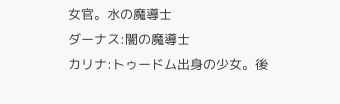女官。水の魔導士
ダーナス:闇の魔導士
カリナ:トゥードム出身の少女。後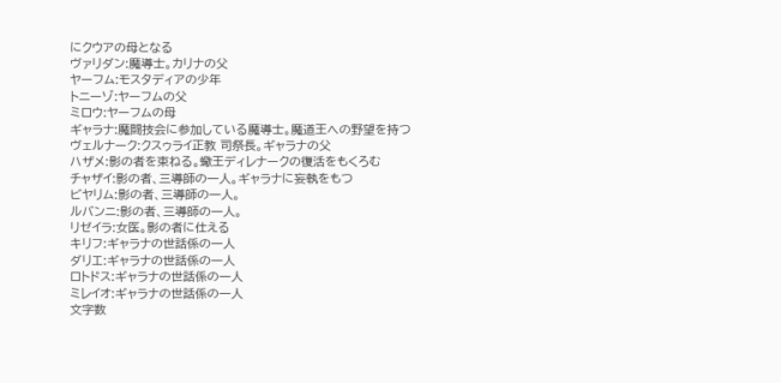にクウアの母となる
ヴァリダン:魔導士。カリナの父
ヤーフム:モスタディアの少年
トニーゾ:ヤーフムの父
ミロウ:ヤーフムの母
ギャラナ:魔闘技会に参加している魔導士。魔道王への野望を持つ
ヴェルナーク:クスゥライ正教 司祭長。ギャラナの父
ハザメ:影の者を束ねる。蠍王ディレナークの復活をもくろむ
チャザイ:影の者、三導師の一人。ギャラナに妄執をもつ
ビヤリム:影の者、三導師の一人。
ルバンニ:影の者、三導師の一人。
リゼイラ:女医。影の者に仕える
キリフ:ギャラナの世話係の一人
ダリエ:ギャラナの世話係の一人
ロトドス:ギャラナの世話係の一人
ミレイオ:ギャラナの世話係の一人
文字数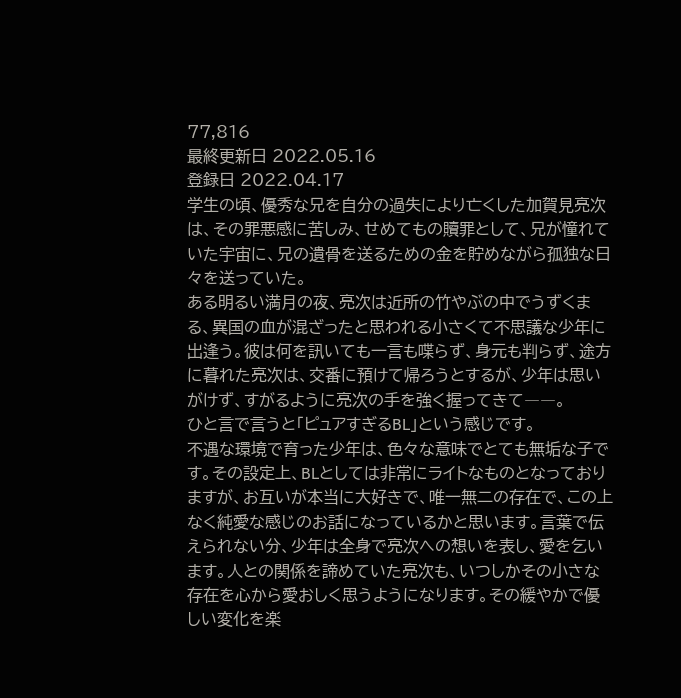77,816
最終更新日 2022.05.16
登録日 2022.04.17
学生の頃、優秀な兄を自分の過失により亡くした加賀見亮次は、その罪悪感に苦しみ、せめてもの贖罪として、兄が憧れていた宇宙に、兄の遺骨を送るための金を貯めながら孤独な日々を送っていた。
ある明るい満月の夜、亮次は近所の竹やぶの中でうずくまる、異国の血が混ざったと思われる小さくて不思議な少年に出逢う。彼は何を訊いても一言も喋らず、身元も判らず、途方に暮れた亮次は、交番に預けて帰ろうとするが、少年は思いがけず、すがるように亮次の手を強く握ってきて――。
ひと言で言うと「ピュアすぎるBL」という感じです。
不遇な環境で育った少年は、色々な意味でとても無垢な子です。その設定上、BLとしては非常にライトなものとなっておりますが、お互いが本当に大好きで、唯一無二の存在で、この上なく純愛な感じのお話になっているかと思います。言葉で伝えられない分、少年は全身で亮次への想いを表し、愛を乞います。人との関係を諦めていた亮次も、いつしかその小さな存在を心から愛おしく思うようになります。その緩やかで優しい変化を楽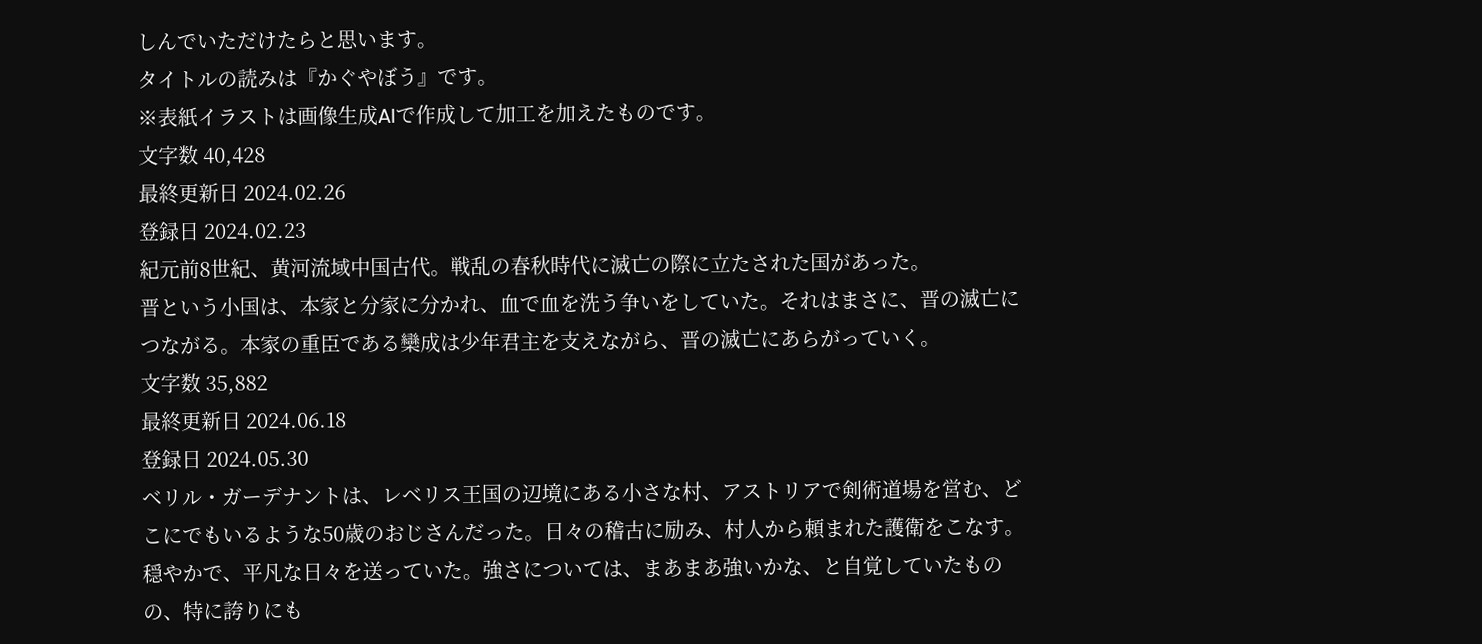しんでいただけたらと思います。
タイトルの読みは『かぐやぼう』です。
※表紙イラストは画像生成AIで作成して加工を加えたものです。
文字数 40,428
最終更新日 2024.02.26
登録日 2024.02.23
紀元前8世紀、黄河流域中国古代。戦乱の春秋時代に滅亡の際に立たされた国があった。
晋という小国は、本家と分家に分かれ、血で血を洗う争いをしていた。それはまさに、晋の滅亡につながる。本家の重臣である欒成は少年君主を支えながら、晋の滅亡にあらがっていく。
文字数 35,882
最終更新日 2024.06.18
登録日 2024.05.30
ベリル・ガーデナントは、レベリス王国の辺境にある小さな村、アストリアで剣術道場を営む、どこにでもいるような50歳のおじさんだった。日々の稽古に励み、村人から頼まれた護衛をこなす。穏やかで、平凡な日々を送っていた。強さについては、まあまあ強いかな、と自覚していたものの、特に誇りにも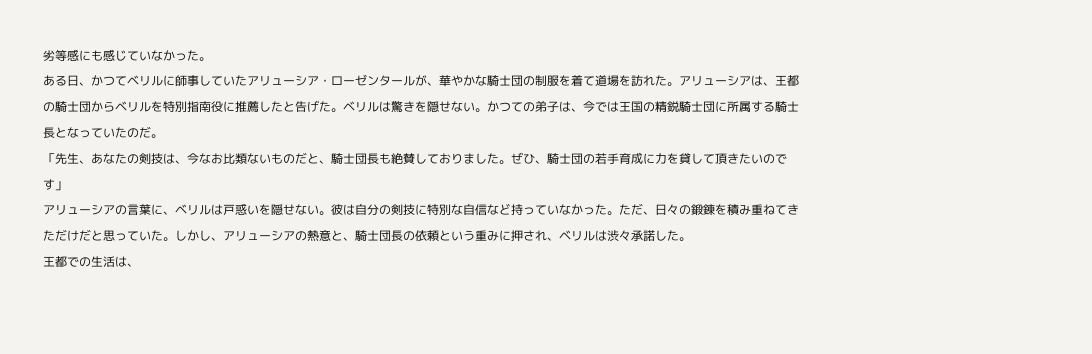劣等感にも感じていなかった。
ある日、かつてベリルに師事していたアリューシア・ローゼンタールが、華やかな騎士団の制服を着て道場を訪れた。アリューシアは、王都の騎士団からベリルを特別指南役に推薦したと告げた。ベリルは驚きを隠せない。かつての弟子は、今では王国の精鋭騎士団に所属する騎士長となっていたのだ。
「先生、あなたの剣技は、今なお比類ないものだと、騎士団長も絶賛しておりました。ぜひ、騎士団の若手育成に力を貸して頂きたいのです」
アリューシアの言葉に、ベリルは戸惑いを隠せない。彼は自分の剣技に特別な自信など持っていなかった。ただ、日々の鍛錬を積み重ねてきただけだと思っていた。しかし、アリューシアの熱意と、騎士団長の依頼という重みに押され、ベリルは渋々承諾した。
王都での生活は、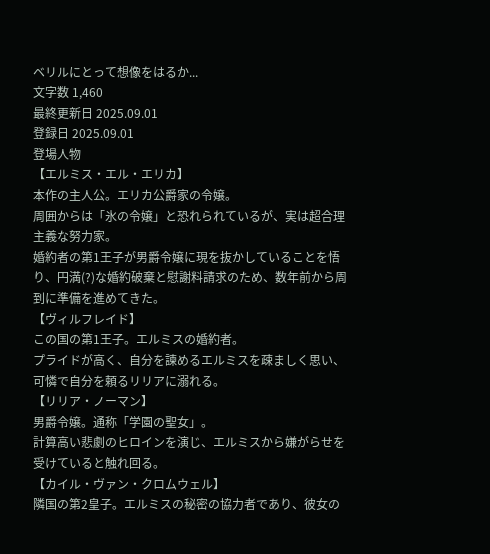ベリルにとって想像をはるか...
文字数 1,460
最終更新日 2025.09.01
登録日 2025.09.01
登場人物
【エルミス・エル・エリカ】
本作の主人公。エリカ公爵家の令嬢。
周囲からは「氷の令嬢」と恐れられているが、実は超合理主義な努力家。
婚約者の第1王子が男爵令嬢に現を抜かしていることを悟り、円満(?)な婚約破棄と慰謝料請求のため、数年前から周到に準備を進めてきた。
【ヴィルフレイド】
この国の第1王子。エルミスの婚約者。
プライドが高く、自分を諫めるエルミスを疎ましく思い、可憐で自分を頼るリリアに溺れる。
【リリア・ノーマン】
男爵令嬢。通称「学園の聖女」。
計算高い悲劇のヒロインを演じ、エルミスから嫌がらせを受けていると触れ回る。
【カイル・ヴァン・クロムウェル】
隣国の第2皇子。エルミスの秘密の協力者であり、彼女の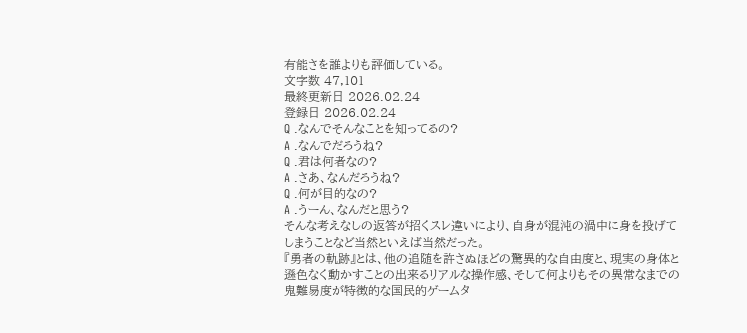有能さを誰よりも評価している。
文字数 47,101
最終更新日 2026.02.24
登録日 2026.02.24
Q .なんでそんなことを知ってるの?
A .なんでだろうね?
Q .君は何者なの?
A .さあ、なんだろうね?
Q .何が目的なの?
A .うーん、なんだと思う?
そんな考えなしの返答が招くスレ違いにより、自身が混沌の渦中に身を投げてしまうことなど当然といえば当然だった。
『勇者の軌跡』とは、他の追随を許さぬほどの驚異的な自由度と、現実の身体と遜色なく動かすことの出来るリアルな操作感、そして何よりもその異常なまでの鬼難易度が特徴的な国民的ゲームタ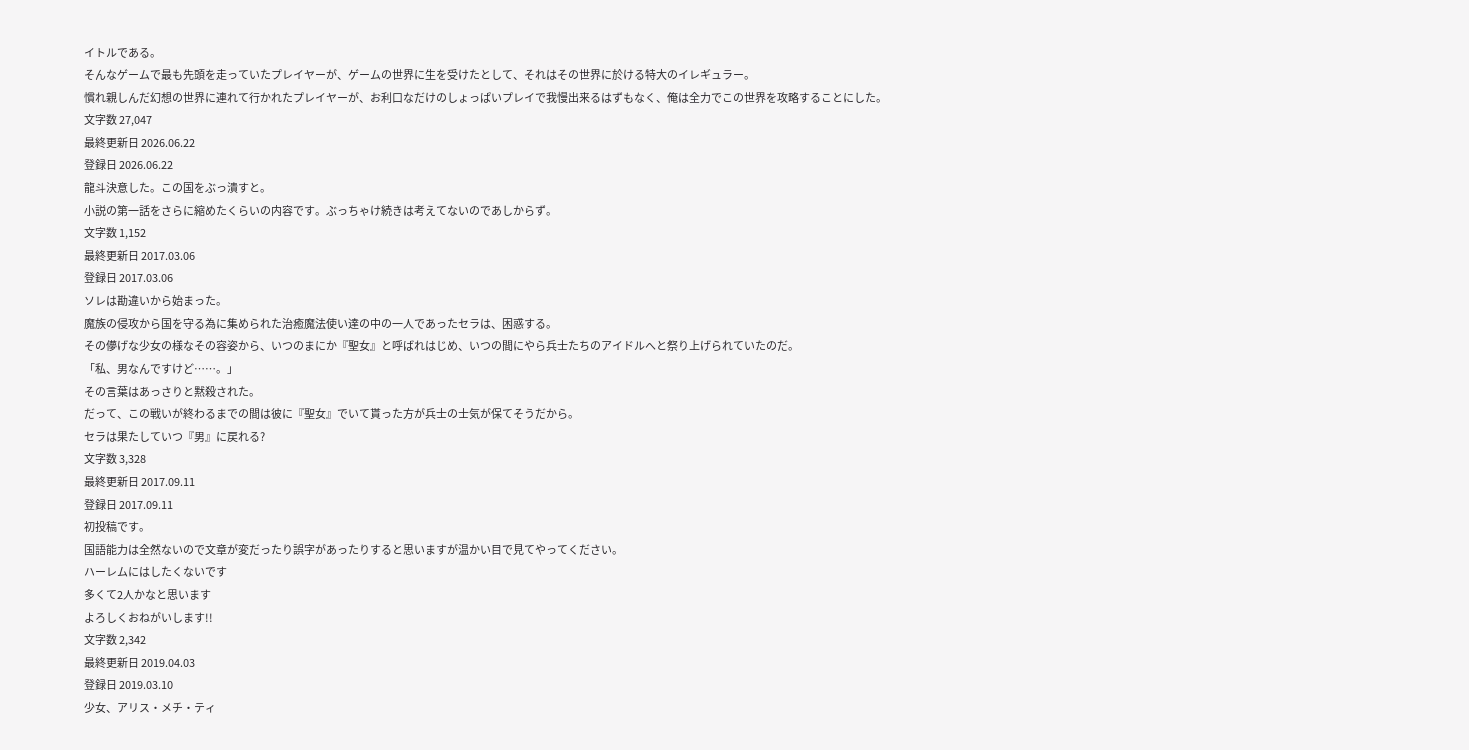イトルである。
そんなゲームで最も先頭を走っていたプレイヤーが、ゲームの世界に生を受けたとして、それはその世界に於ける特大のイレギュラー。
慣れ親しんだ幻想の世界に連れて行かれたプレイヤーが、お利口なだけのしょっぱいプレイで我慢出来るはずもなく、俺は全力でこの世界を攻略することにした。
文字数 27,047
最終更新日 2026.06.22
登録日 2026.06.22
龍斗決意した。この国をぶっ潰すと。
小説の第一話をさらに縮めたくらいの内容です。ぶっちゃけ続きは考えてないのであしからず。
文字数 1,152
最終更新日 2017.03.06
登録日 2017.03.06
ソレは勘違いから始まった。
魔族の侵攻から国を守る為に集められた治癒魔法使い達の中の一人であったセラは、困惑する。
その儚げな少女の様なその容姿から、いつのまにか『聖女』と呼ばれはじめ、いつの間にやら兵士たちのアイドルへと祭り上げられていたのだ。
「私、男なんですけど……。」
その言葉はあっさりと黙殺された。
だって、この戦いが終わるまでの間は彼に『聖女』でいて貰った方が兵士の士気が保てそうだから。
セラは果たしていつ『男』に戻れる?
文字数 3,328
最終更新日 2017.09.11
登録日 2017.09.11
初投稿です。
国語能力は全然ないので文章が変だったり誤字があったりすると思いますが温かい目で見てやってください。
ハーレムにはしたくないです
多くて2人かなと思います
よろしくおねがいします!!
文字数 2,342
最終更新日 2019.04.03
登録日 2019.03.10
少女、アリス・メチ・ティ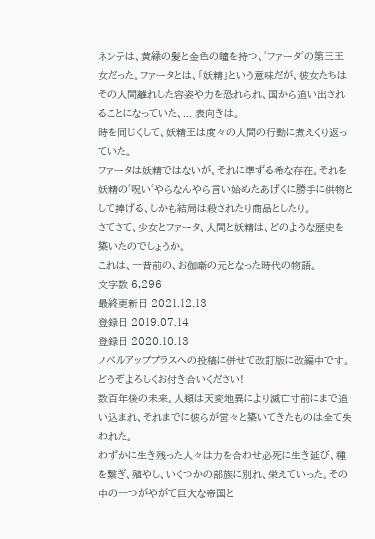ネンテは、黄緑の髪と金色の瞳を持つ、゛ファータ゛の第三王女だった。ファータとは、「妖精」という意味だが、彼女たちはその人間離れした容姿や力を恐れられ、国から追い出されることになっていた、... 表向きは。
時を同じくして、妖精王は度々の人間の行動に煮えくり返っていた。
ファータは妖精ではないが、それに準ずる希な存在。それを妖精の゛呪い゛やらなんやら言い始めたあげくに勝手に供物として捧げる、しかも結局は殺されたり商品としたり。
さてさて、少女とファータ、人間と妖精は、どのような歴史を築いたのでしょうか。
これは、一昔前の、お伽噺の元となった時代の物語。
文字数 6,296
最終更新日 2021.12.13
登録日 2019.07.14
登録日 2020.10.13
ノベルアッププラスへの投稿に併せて改訂版に改編中です。
どうぞよろしくお付き合いください!
数百年後の未来。人類は天変地異により滅亡寸前にまで追い込まれ、それまでに彼らが営々と築いてきたものは全て失われた。
わずかに生き残った人々は力を合わせ必死に生き延び、種を繋ぎ、殖やし、いくつかの部族に別れ、栄えていった。その中の一つがやがて巨大な帝国と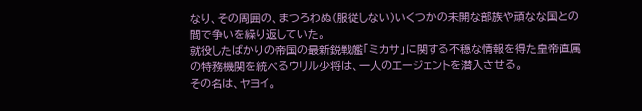なり、その周囲の、まつろわぬ(服従しない)いくつかの未開な部族や頑なな国との間で争いを繰り返していた。
就役したばかりの帝国の最新鋭戦艦「ミカサ」に関する不穏な情報を得た皇帝直属の特務機関を統べるウリル少将は、一人のエージェントを潜入させる。
その名は、ヤヨイ。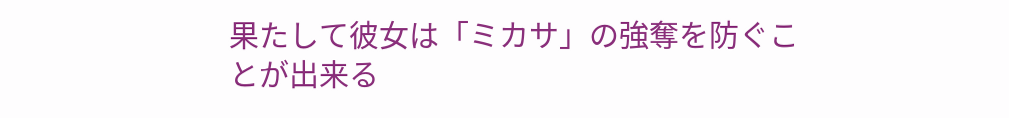果たして彼女は「ミカサ」の強奪を防ぐことが出来る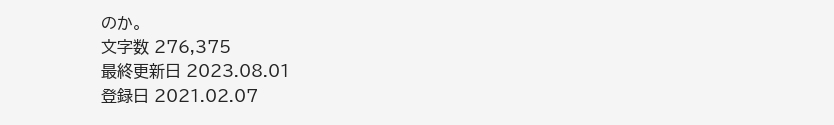のか。
文字数 276,375
最終更新日 2023.08.01
登録日 2021.02.07